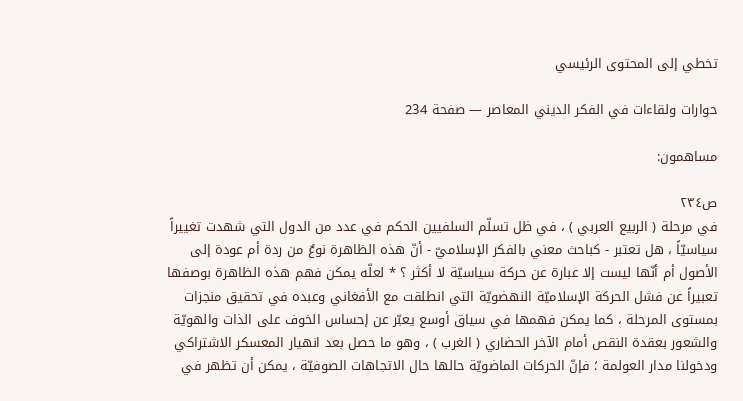تخطي إلى المحتوى الرئيسي

حوارات ولقاءات في الفكر الديني المعاصر — صفحة 234

مساهمون:

ص٢٣٤
في مرحلة ( الربيع العربي ) ، في ظل تسلّم السلفيين الحكم في عدد من الدول التي شهدت تغييراً سياسيّاً ، هل تعتبر - كباحث معني بالفكر الإسلاميّ - أنّ هذه الظاهرة نوعٌ من ردة أم عودة إلى الأصول أم أنّها ليست إلا عبارة عن حركة سياسيّة لا أكثر ؟ * لعلّه يمكن فهم هذه الظاهرة بوصفها تعبيراً عن فشل الحركة الإسلاميّة النهضويّة التي انطلقت مع الأفغاني وعبده في تحقيق منجزات بمستوى المرحلة ، كما يمكن فهمها في سياق أوسع يعبّر عن إحساس الخوف على الذات والهويّة والشعور بعقدة النقص أمام الآخر الحضاري ( الغرب ) ، وهو ما حصل بعد انهيار المعسكر الاشتراكي ودخولنا مدار العولمة ؛ فإنّ الحركات الماضويّة حالها حال الاتجاهات الصوفيّة ، يمكن أن تظهر في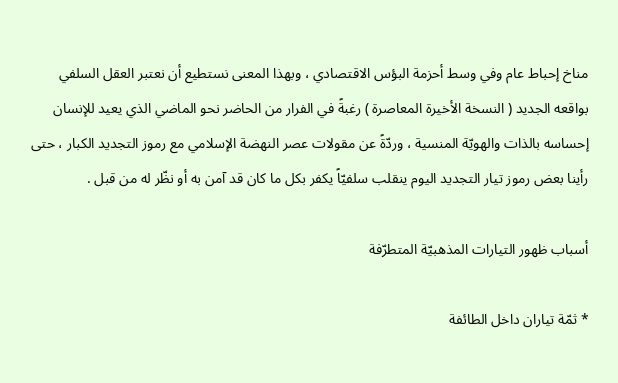مناخ إحباط عام وفي وسط أحزمة البؤس الاقتصادي ، وبهذا المعنى نستطيع أن نعتبر العقل السلفي بواقعه الجديد ( النسخة الأخيرة المعاصرة ) رغبةً في الفرار من الحاضر نحو الماضي الذي يعيد للإنسان إحساسه بالذات والهويّة المنسية ، وردّةً عن مقولات عصر النهضة الإسلامي مع رموز التجديد الكبار ، حتى رأينا بعض رموز تيار التجديد اليوم ينقلب سلفيّاً يكفر بكل ما كان قد آمن به أو نظّر له من قبل .

أسباب ظهور التيارات المذهبيّة المتطرّفة

* ثمّة تياران داخل الطائفة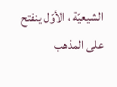الشيعيّة ، الأوّل ينفتح على المذهب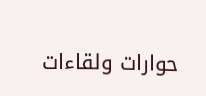حوارات ولقاءات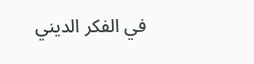في الفكر الديني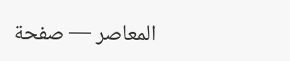المعاصر — صفحة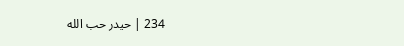234 | حيدر حب الله